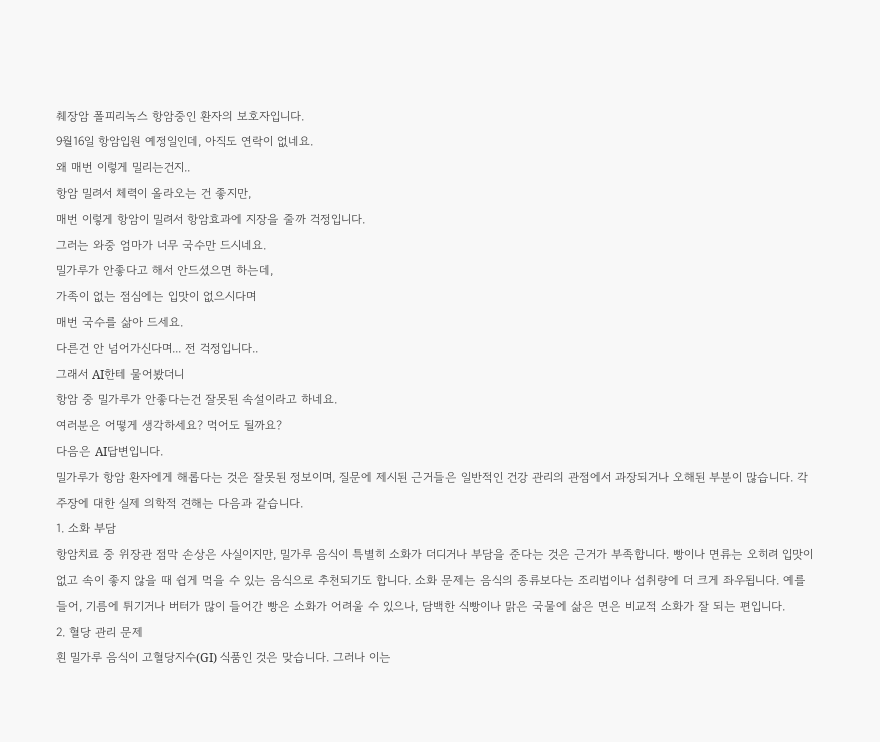췌장암 폴피리녹스 항암중인 환자의 보호자입니다.
9월16일 항암입원 예정일인데, 아직도 연락이 없네요.
왜 매번 이렇게 밀리는건지..
항암 밀려서 체력이 올라오는 건 좋지만,
매번 이렇게 항암이 밀려서 항암효과에 지장을 줄까 걱정입니다.
그러는 와중 엄마가 너무 국수만 드시네요.
밀가루가 안좋다고 해서 안드셨으면 하는데,
가족이 없는 점심에는 입맛이 없으시다며
매번 국수를 삶아 드세요.
다른건 안 넘어가신다며... 전 걱정입니다..
그래서 AI한테 물어봤더니
항암 중 밀가루가 안좋다는건 잘못된 속설이라고 하네요.
여러분은 어떻게 생각하세요? 먹어도 될까요?
다음은 AI답변입니다.
밀가루가 항암 환자에게 해롭다는 것은 잘못된 정보이며, 질문에 제시된 근거들은 일반적인 건강 관리의 관점에서 과장되거나 오해된 부분이 많습니다. 각 주장에 대한 실제 의학적 견해는 다음과 같습니다.
1. 소화 부담
항암치료 중 위장관 점막 손상은 사실이지만, 밀가루 음식이 특별히 소화가 더디거나 부담을 준다는 것은 근거가 부족합니다. 빵이나 면류는 오히려 입맛이 없고 속이 좋지 않을 때 쉽게 먹을 수 있는 음식으로 추천되기도 합니다. 소화 문제는 음식의 종류보다는 조리법이나 섭취량에 더 크게 좌우됩니다. 예를 들어, 기름에 튀기거나 버터가 많이 들어간 빵은 소화가 어려울 수 있으나, 담백한 식빵이나 맑은 국물에 삶은 면은 비교적 소화가 잘 되는 편입니다.
2. 혈당 관리 문제
흰 밀가루 음식이 고혈당지수(GI) 식품인 것은 맞습니다. 그러나 이는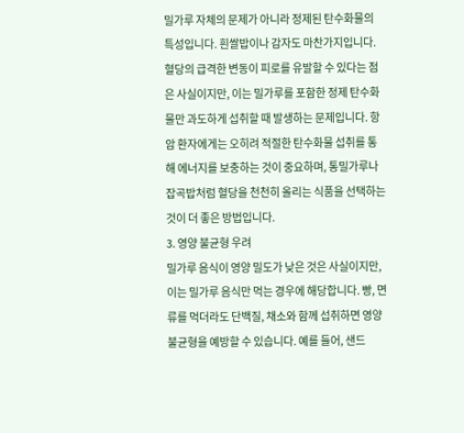밀가루 자체의 문제가 아니라 정제된 탄수화물의 특성입니다. 흰쌀밥이나 감자도 마찬가지입니다. 혈당의 급격한 변동이 피로를 유발할 수 있다는 점은 사실이지만, 이는 밀가루를 포함한 정제 탄수화물만 과도하게 섭취할 때 발생하는 문제입니다. 항암 환자에게는 오히려 적절한 탄수화물 섭취를 통해 에너지를 보충하는 것이 중요하며, 통밀가루나 잡곡밥처럼 혈당을 천천히 올리는 식품을 선택하는 것이 더 좋은 방법입니다.
3. 영양 불균형 우려
밀가루 음식이 영양 밀도가 낮은 것은 사실이지만, 이는 밀가루 음식만 먹는 경우에 해당합니다. 빵, 면류를 먹더라도 단백질, 채소와 함께 섭취하면 영양 불균형을 예방할 수 있습니다. 예를 들어, 샌드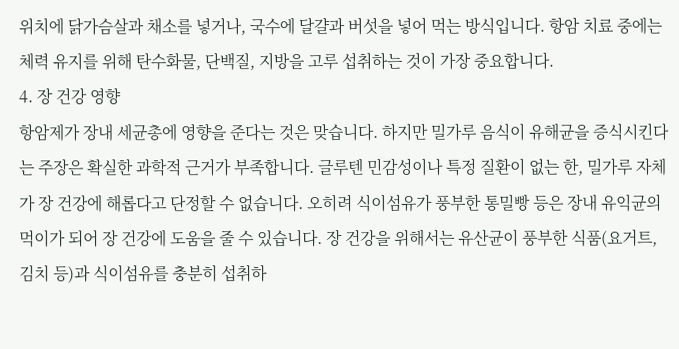위치에 닭가슴살과 채소를 넣거나, 국수에 달걀과 버섯을 넣어 먹는 방식입니다. 항암 치료 중에는 체력 유지를 위해 탄수화물, 단백질, 지방을 고루 섭취하는 것이 가장 중요합니다.
4. 장 건강 영향
항암제가 장내 세균총에 영향을 준다는 것은 맞습니다. 하지만 밀가루 음식이 유해균을 증식시킨다는 주장은 확실한 과학적 근거가 부족합니다. 글루텐 민감성이나 특정 질환이 없는 한, 밀가루 자체가 장 건강에 해롭다고 단정할 수 없습니다. 오히려 식이섬유가 풍부한 통밀빵 등은 장내 유익균의 먹이가 되어 장 건강에 도움을 줄 수 있습니다. 장 건강을 위해서는 유산균이 풍부한 식품(요거트, 김치 등)과 식이섬유를 충분히 섭취하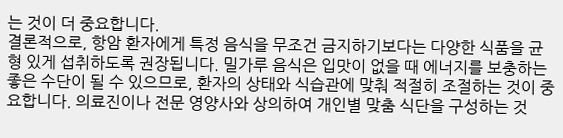는 것이 더 중요합니다.
결론적으로, 항암 환자에게 특정 음식을 무조건 금지하기보다는 다양한 식품을 균형 있게 섭취하도록 권장됩니다. 밀가루 음식은 입맛이 없을 때 에너지를 보충하는 좋은 수단이 될 수 있으므로, 환자의 상태와 식습관에 맞춰 적절히 조절하는 것이 중요합니다. 의료진이나 전문 영양사와 상의하여 개인별 맞춤 식단을 구성하는 것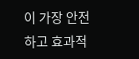이 가장 안전하고 효과적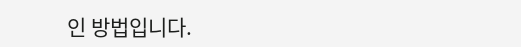인 방법입니다.